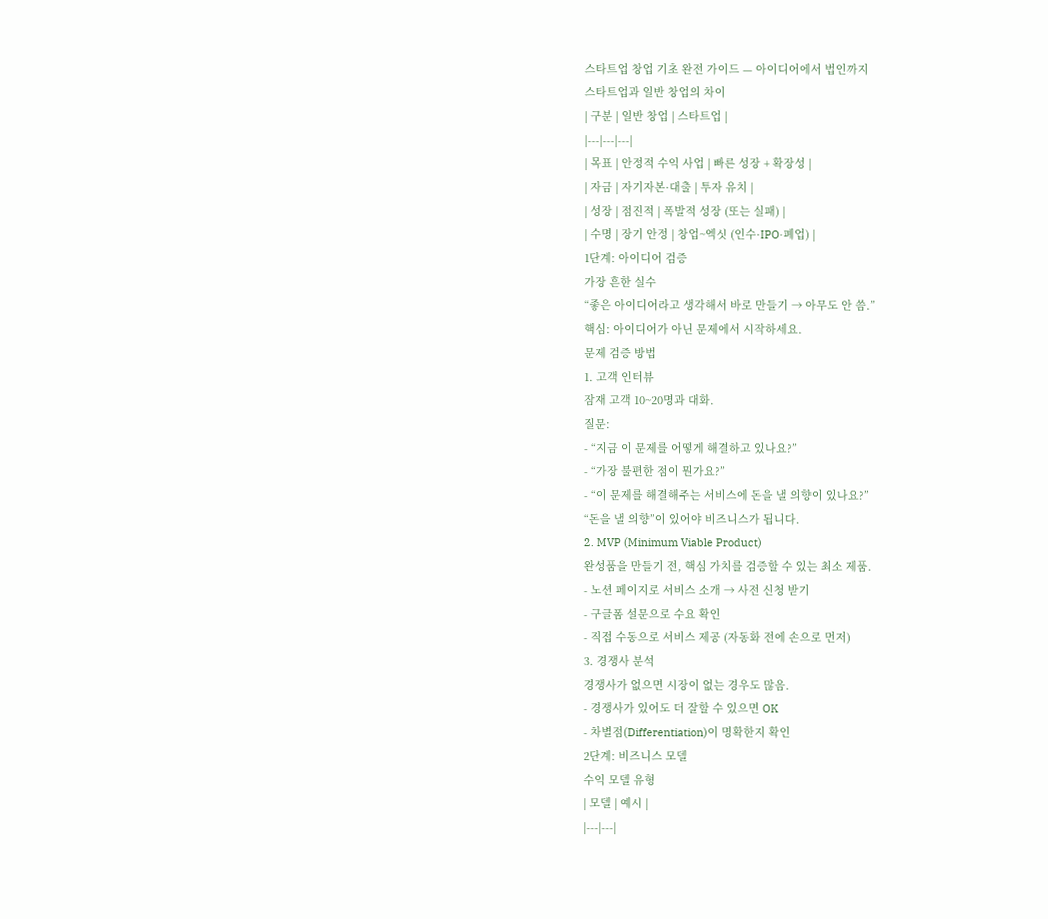스타트업 창업 기초 완전 가이드 — 아이디어에서 법인까지
스타트업과 일반 창업의 차이
| 구분 | 일반 창업 | 스타트업 |
|---|---|---|
| 목표 | 안정적 수익 사업 | 빠른 성장 + 확장성 |
| 자금 | 자기자본·대출 | 투자 유치 |
| 성장 | 점진적 | 폭발적 성장 (또는 실패) |
| 수명 | 장기 안정 | 창업~엑싯 (인수·IPO·폐업) |
1단계: 아이디어 검증
가장 흔한 실수
“좋은 아이디어라고 생각해서 바로 만들기 → 아무도 안 씀.”
핵심: 아이디어가 아닌 문제에서 시작하세요.
문제 검증 방법
1. 고객 인터뷰
잠재 고객 10~20명과 대화.
질문:
- “지금 이 문제를 어떻게 해결하고 있나요?”
- “가장 불편한 점이 뭔가요?”
- “이 문제를 해결해주는 서비스에 돈을 낼 의향이 있나요?”
“돈을 낼 의향”이 있어야 비즈니스가 됩니다.
2. MVP (Minimum Viable Product)
완성품을 만들기 전, 핵심 가치를 검증할 수 있는 최소 제품.
- 노션 페이지로 서비스 소개 → 사전 신청 받기
- 구글폼 설문으로 수요 확인
- 직접 수동으로 서비스 제공 (자동화 전에 손으로 먼저)
3. 경쟁사 분석
경쟁사가 없으면 시장이 없는 경우도 많음.
- 경쟁사가 있어도 더 잘할 수 있으면 OK
- 차별점(Differentiation)이 명확한지 확인
2단계: 비즈니스 모델
수익 모델 유형
| 모델 | 예시 |
|---|---|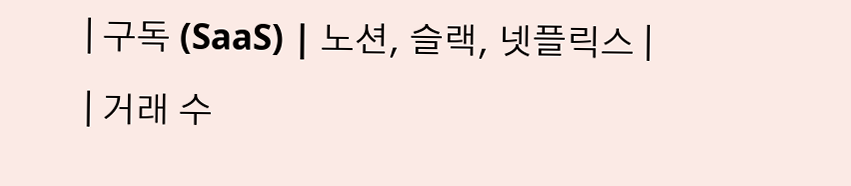| 구독 (SaaS) | 노션, 슬랙, 넷플릭스 |
| 거래 수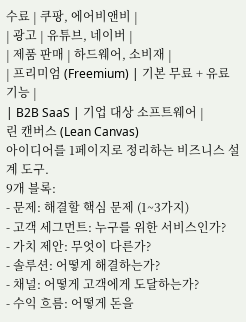수료 | 쿠팡, 에어비앤비 |
| 광고 | 유튜브, 네이버 |
| 제품 판매 | 하드웨어, 소비재 |
| 프리미엄 (Freemium) | 기본 무료 + 유료 기능 |
| B2B SaaS | 기업 대상 소프트웨어 |
린 캔버스 (Lean Canvas)
아이디어를 1페이지로 정리하는 비즈니스 설계 도구.
9개 블록:
- 문제: 해결할 핵심 문제 (1~3가지)
- 고객 세그먼트: 누구를 위한 서비스인가?
- 가치 제안: 무엇이 다른가?
- 솔루션: 어떻게 해결하는가?
- 채널: 어떻게 고객에게 도달하는가?
- 수익 흐름: 어떻게 돈을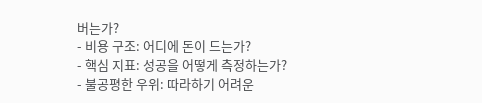버는가?
- 비용 구조: 어디에 돈이 드는가?
- 핵심 지표: 성공을 어떻게 측정하는가?
- 불공평한 우위: 따라하기 어려운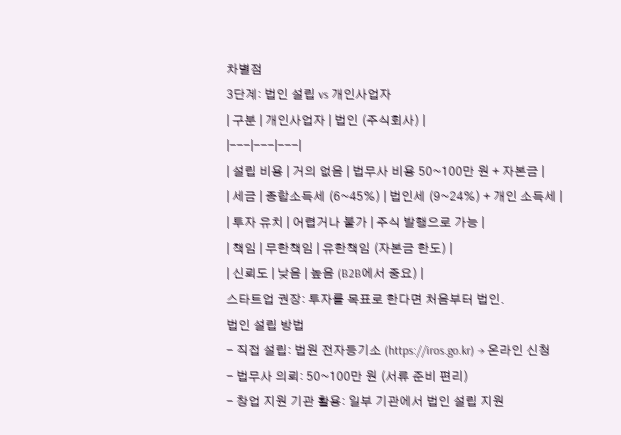차별점
3단계: 법인 설립 vs 개인사업자
| 구분 | 개인사업자 | 법인 (주식회사) |
|---|---|---|
| 설립 비용 | 거의 없음 | 법무사 비용 50~100만 원 + 자본금 |
| 세금 | 종합소득세 (6~45%) | 법인세 (9~24%) + 개인 소득세 |
| 투자 유치 | 어렵거나 불가 | 주식 발행으로 가능 |
| 책임 | 무한책임 | 유한책임 (자본금 한도) |
| 신뢰도 | 낮음 | 높음 (B2B에서 중요) |
스타트업 권장: 투자를 목표로 한다면 처음부터 법인.
법인 설립 방법
- 직접 설립: 법원 전자등기소 (https://iros.go.kr) → 온라인 신청
- 법무사 의뢰: 50~100만 원 (서류 준비 편리)
- 창업 지원 기관 활용: 일부 기관에서 법인 설립 지원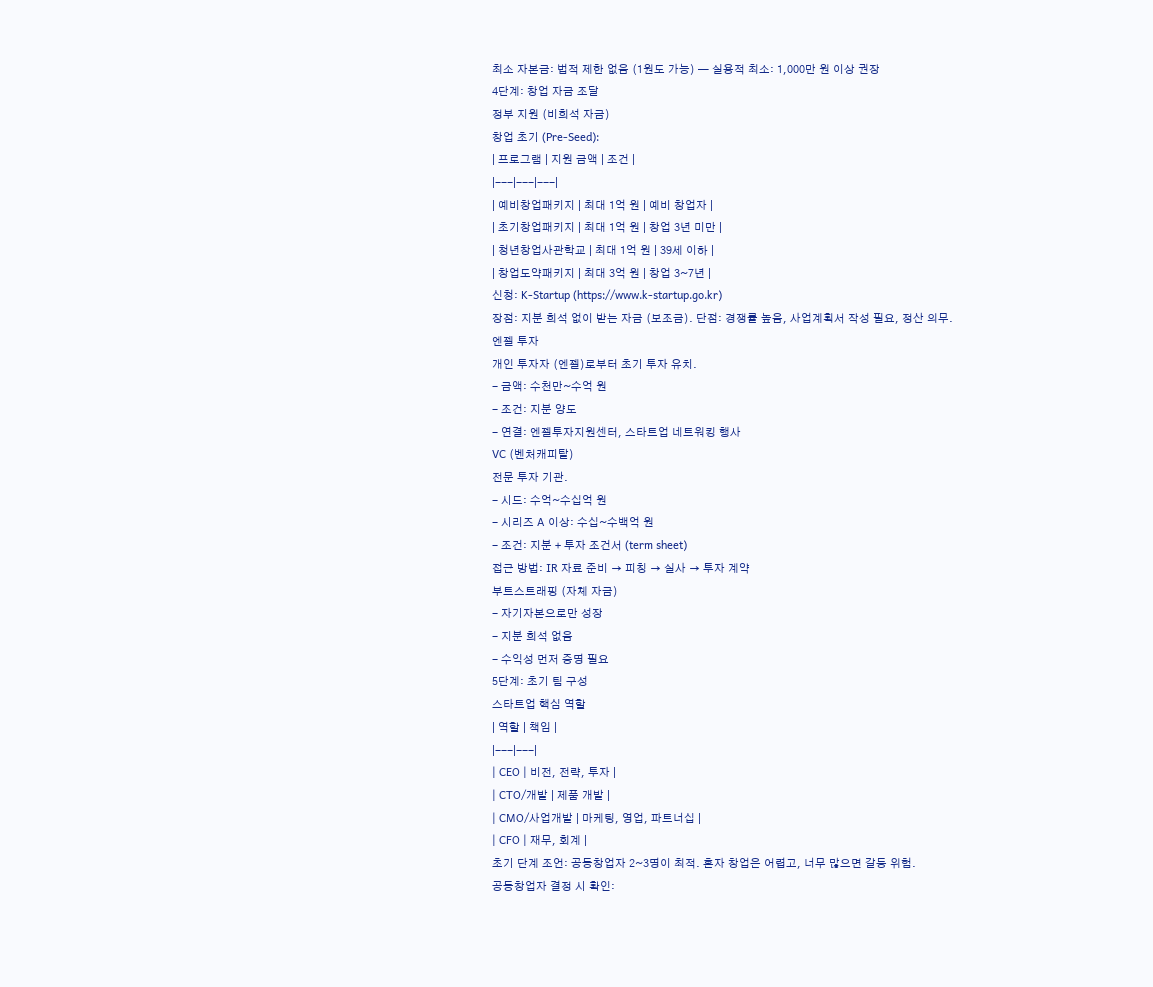최소 자본금: 법적 제한 없음 (1원도 가능) — 실용적 최소: 1,000만 원 이상 권장
4단계: 창업 자금 조달
정부 지원 (비희석 자금)
창업 초기 (Pre-Seed):
| 프로그램 | 지원 금액 | 조건 |
|---|---|---|
| 예비창업패키지 | 최대 1억 원 | 예비 창업자 |
| 초기창업패키지 | 최대 1억 원 | 창업 3년 미만 |
| 청년창업사관학교 | 최대 1억 원 | 39세 이하 |
| 창업도약패키지 | 최대 3억 원 | 창업 3~7년 |
신청: K-Startup (https://www.k-startup.go.kr)
장점: 지분 희석 없이 받는 자금 (보조금). 단점: 경쟁률 높음, 사업계획서 작성 필요, 정산 의무.
엔젤 투자
개인 투자자 (엔젤)로부터 초기 투자 유치.
- 금액: 수천만~수억 원
- 조건: 지분 양도
- 연결: 엔젤투자지원센터, 스타트업 네트워킹 행사
VC (벤처캐피탈)
전문 투자 기관.
- 시드: 수억~수십억 원
- 시리즈 A 이상: 수십~수백억 원
- 조건: 지분 + 투자 조건서 (term sheet)
접근 방법: IR 자료 준비 → 피칭 → 실사 → 투자 계약
부트스트래핑 (자체 자금)
- 자기자본으로만 성장
- 지분 희석 없음
- 수익성 먼저 증명 필요
5단계: 초기 팀 구성
스타트업 핵심 역할
| 역할 | 책임 |
|---|---|
| CEO | 비전, 전략, 투자 |
| CTO/개발 | 제품 개발 |
| CMO/사업개발 | 마케팅, 영업, 파트너십 |
| CFO | 재무, 회계 |
초기 단계 조언: 공동창업자 2~3명이 최적. 혼자 창업은 어렵고, 너무 많으면 갈등 위험.
공동창업자 결정 시 확인: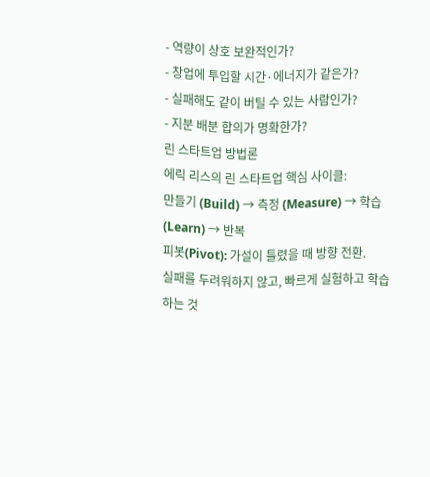- 역량이 상호 보완적인가?
- 창업에 투입할 시간·에너지가 같은가?
- 실패해도 같이 버틸 수 있는 사람인가?
- 지분 배분 합의가 명확한가?
린 스타트업 방법론
에릭 리스의 린 스타트업 핵심 사이클:
만들기 (Build) → 측정 (Measure) → 학습 (Learn) → 반복
피봇(Pivot): 가설이 틀렸을 때 방향 전환.
실패를 두려워하지 않고, 빠르게 실험하고 학습하는 것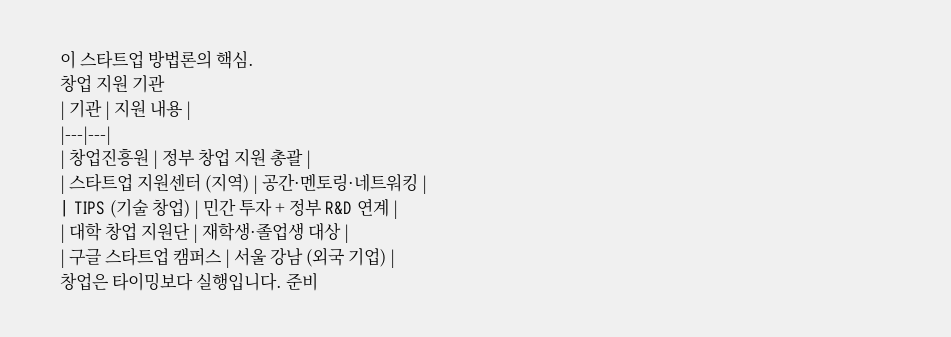이 스타트업 방법론의 핵심.
창업 지원 기관
| 기관 | 지원 내용 |
|---|---|
| 창업진흥원 | 정부 창업 지원 총괄 |
| 스타트업 지원센터 (지역) | 공간·멘토링·네트워킹 |
| TIPS (기술 창업) | 민간 투자 + 정부 R&D 연계 |
| 대학 창업 지원단 | 재학생·졸업생 대상 |
| 구글 스타트업 캠퍼스 | 서울 강남 (외국 기업) |
창업은 타이밍보다 실행입니다. 준비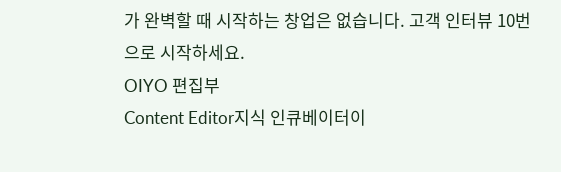가 완벽할 때 시작하는 창업은 없습니다. 고객 인터뷰 10번으로 시작하세요.
OIYO 편집부
Content Editor지식 인큐베이터이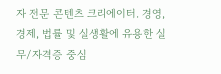자 전문 콘텐츠 크리에이터. 경영, 경제, 법률 및 실생활에 유용한 실무/자격증 중심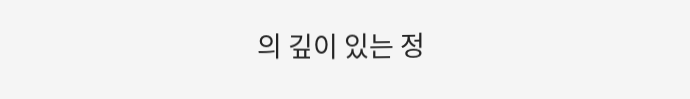의 깊이 있는 정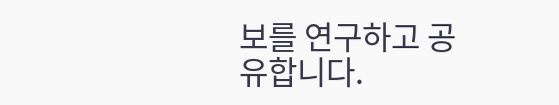보를 연구하고 공유합니다.